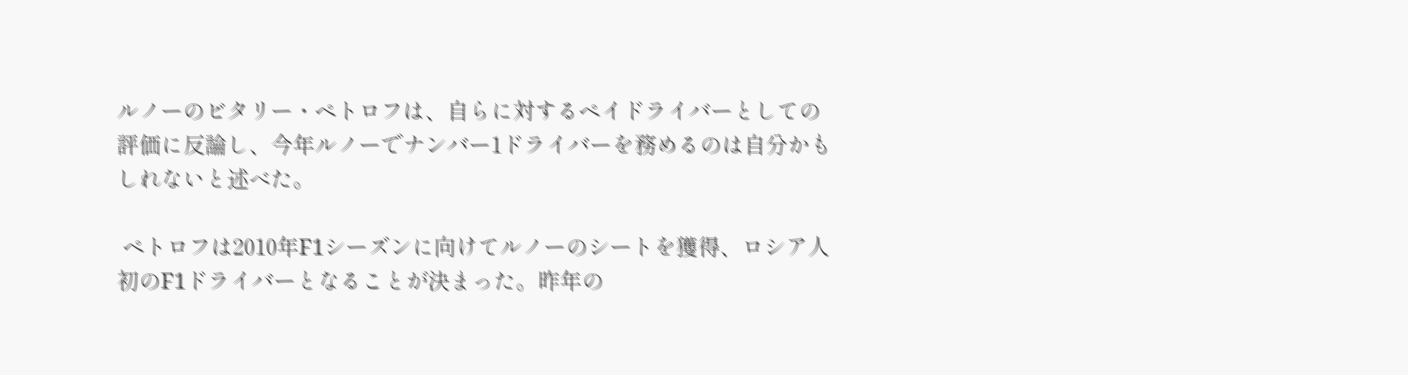ルノーのビタリー・ペトロフは、自らに対するペイドライバーとしての評価に反論し、今年ルノーでナンバー1ドライバーを務めるのは自分かもしれないと述べた。

 ペトロフは2010年F1シーズンに向けてルノーのシートを獲得、ロシア人初のF1ドライバーとなることが決まった。昨年の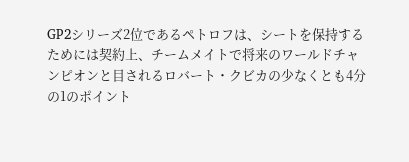GP2シリーズ2位であるペトロフは、シートを保持するためには契約上、チームメイトで将来のワールドチャンピオンと目されるロバート・クビカの少なくとも4分の1のポイント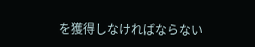を獲得しなければならない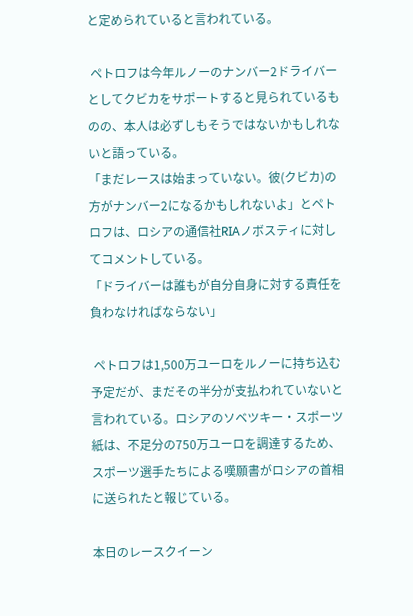と定められていると言われている。

 ペトロフは今年ルノーのナンバー2ドライバーとしてクビカをサポートすると見られているものの、本人は必ずしもそうではないかもしれないと語っている。
「まだレースは始まっていない。彼(クビカ)の方がナンバー2になるかもしれないよ」とペトロフは、ロシアの通信社RIAノボスティに対してコメントしている。
「ドライバーは誰もが自分自身に対する責任を負わなければならない」

 ペトロフは1,500万ユーロをルノーに持ち込む予定だが、まだその半分が支払われていないと言われている。ロシアのソベツキー・スポーツ紙は、不足分の750万ユーロを調達するため、スポーツ選手たちによる嘆願書がロシアの首相に送られたと報じている。

本日のレースクイーン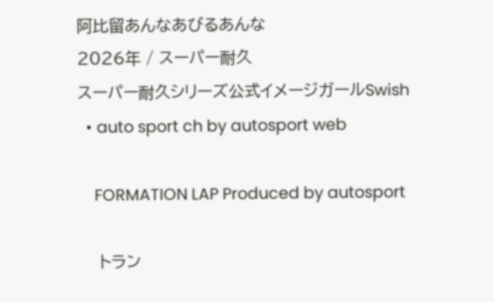阿比留あんなあびるあんな
2026年 / スーパー耐久
スーパー耐久シリーズ公式イメージガールSwish
  • auto sport ch by autosport web

    FORMATION LAP Produced by autosport

    トラン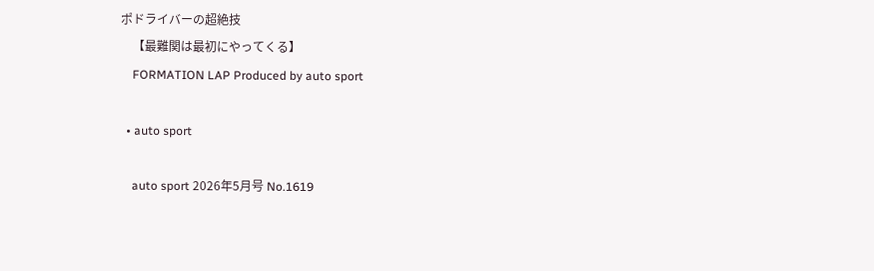ポドライバーの超絶技
    【最難関は最初にやってくる】
    FORMATION LAP Produced by auto sport

  • auto sport

    auto sport 2026年5月号 No.1619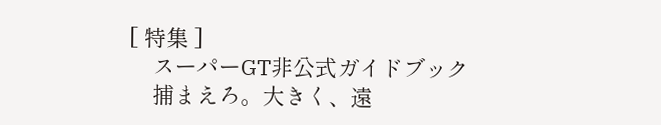[ 特集 ]
    スーパーGT非公式ガイドブック
    捕まえろ。大きく、遠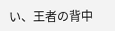い、王者の背中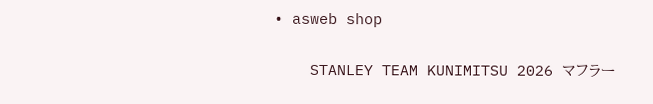• asweb shop

    STANLEY TEAM KUNIMITSU 2026 マフラー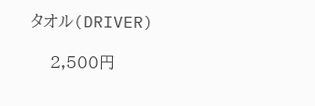タオル(DRIVER)

    2,500円